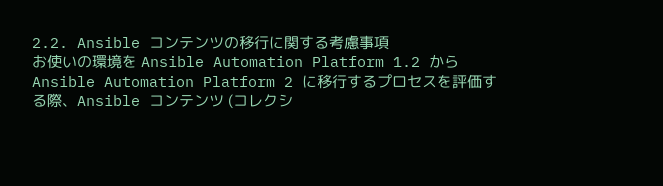2.2. Ansible コンテンツの移行に関する考慮事項
お使いの環境を Ansible Automation Platform 1.2 から Ansible Automation Platform 2 に移行するプロセスを評価する際、Ansible コンテンツ (コレクシ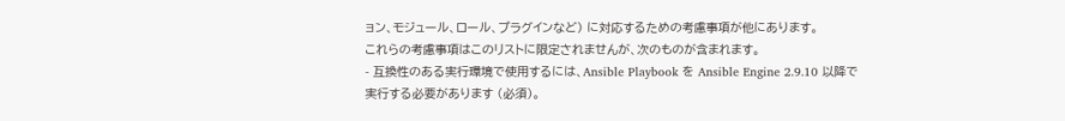ョン、モジュール、ロール、プラグインなど) に対応するための考慮事項が他にあります。
これらの考慮事項はこのリストに限定されませんが、次のものが含まれます。
- 互換性のある実行環境で使用するには、Ansible Playbook を Ansible Engine 2.9.10 以降で実行する必要があります (必須)。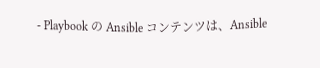- Playbook の Ansible コンテンツは、Ansible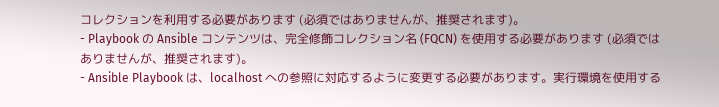コレクションを利用する必要があります (必須ではありませんが、推奨されます)。
- Playbook の Ansible コンテンツは、完全修飾コレクション名 (FQCN) を使用する必要があります (必須ではありませんが、推奨されます)。
- Ansible Playbook は、localhost への参照に対応するように変更する必要があります。実行環境を使用する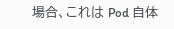場合、これは Pod 自体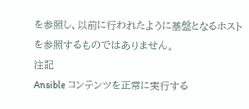を参照し、以前に行われたように基盤となるホストを参照するものではありません。
注記
Ansible コンテンツを正常に実行する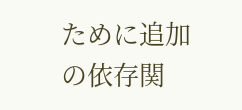ために追加の依存関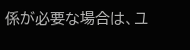係が必要な場合は、ユ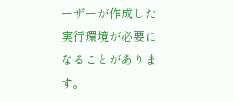ーザーが作成した実行環境が必要になることがあります。